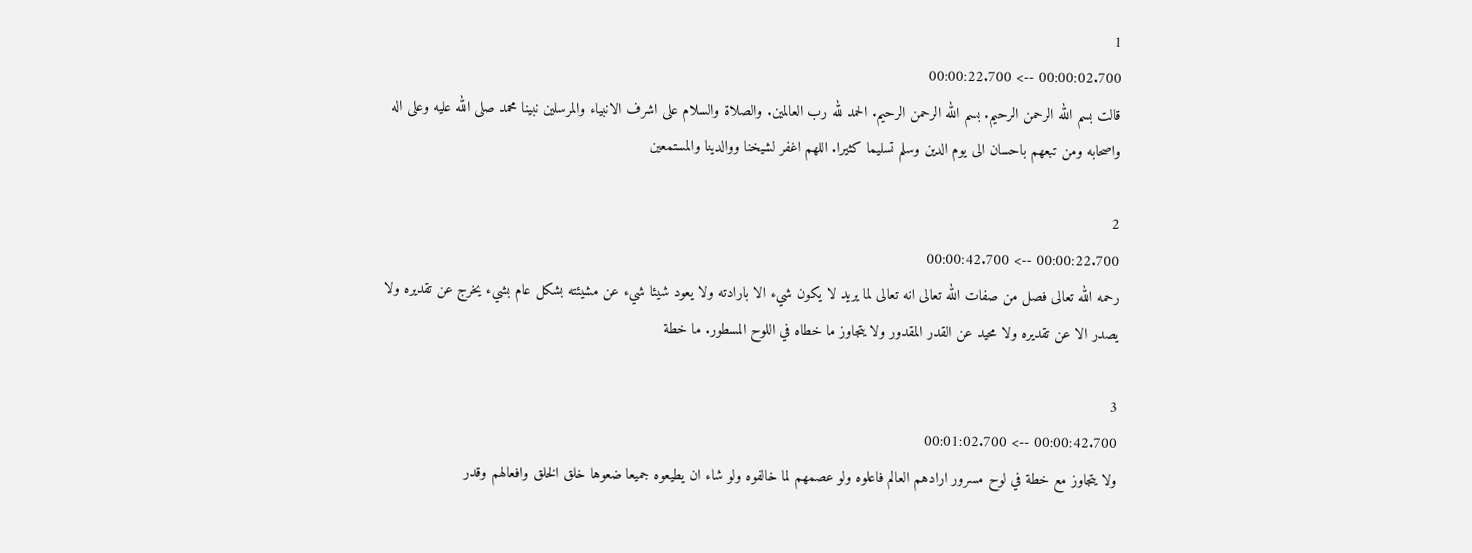1
00:00:02.700 --> 00:00:22.700
قالت بسم الله الرحمن الرحيم. بسم الله الرحمن الرحيم. الحمد لله رب العالمين. والصلاة والسلام على اشرف الانبياء والمرسلين نبينا محمد صلى الله عليه وعلى اله واصحابه ومن تبعهم باحسان الى يوم الدين وسلم تسليما كثيرا. اللهم اغفر لشيخنا ووالدينا والمستمعين

2
00:00:22.700 --> 00:00:42.700
رحمه الله تعالى فصل من صفات الله تعالى انه تعالى لما يريد لا يكون شيء الا بارادته ولا يعود شيئا شيء عن مشيئته بشكل عام بشيء يخرج عن تقديره ولا يصدر الا عن تقديره ولا محيد عن القدر المقدور ولا يتجاوز ما خطاه في اللوح المسطور. ما خطة

3
00:00:42.700 --> 00:01:02.700
ولا يتجاوز مع خطة في لوح مسرور ارادهم العالم فاعلوه ولو عصمهم لما خالفوه ولو شاء ان يطيعوه جميعا ضعوها خلق الخلق وافعالهم وقدر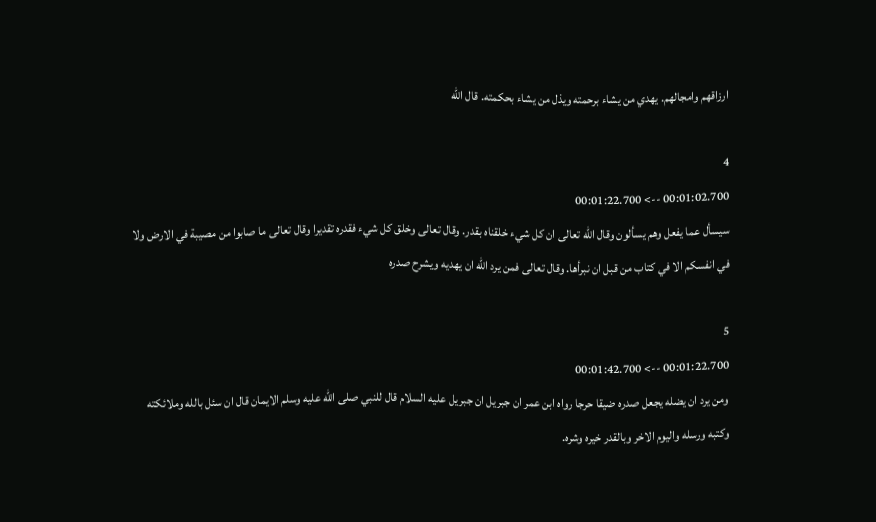ارزاقهم وامجالهم. يهدي من يشاء برحمته ويذل من يشاء بحكمته. قال الله

4
00:01:02.700 --> 00:01:22.700
سيسأل عما يفعل وهم يسألون وقال الله تعالى ان كل شيء خلقناه بقدر. وقال تعالى وخلق كل شيء فقدره تقديرا وقال تعالى ما صابوا من مصيبة في الارض ولا في انفسكم الا في كتاب من قبل ان نبرأها. وقال تعالى فمن يرد الله ان يهديه ويشرح صدره

5
00:01:22.700 --> 00:01:42.700
ومن يرد ان يضله يجعل صدره ضيقا حرجا رواه ابن عمر ان جبريل ان جبريل عليه السلام قال للنبي صلى الله عليه وسلم الايمان قال ان سئل بالله وملائكته وكتبه ورسله واليوم الاخر وبالقدر خيره وشره.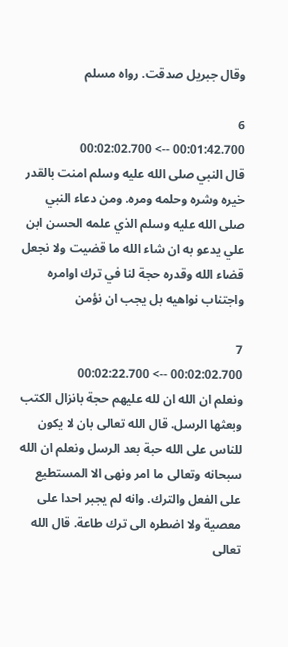وقال جبريل صدقت. رواه مسلم

6
00:01:42.700 --> 00:02:02.700
قال النبي صلى الله عليه وسلم امنت بالقدر خيره وشره وحلمه ومره. ومن دعاء النبي صلى الله عليه وسلم الذي علمه الحسن ابن علي يدعو به ان شاء الله ما قضيت ولا نجعل قضاء الله وقدره حجة لنا في ترك اوامره واجتناب نواهيه بل يجب ان نؤمن

7
00:02:02.700 --> 00:02:22.700
ونعلم ان الله ان لله عليهم حجة بانزال الكتب وبعثها الرسل. قال الله تعالى بان لا يكون للناس على الله حبة بعد الرسل ونعلم ان الله سبحانه وتعالى ما امر ونهى الا المستطيع على الفعل والترك. وانه لم يجبر احدا على معصية ولا اضطره الى ترك طاعة. قال الله تعالى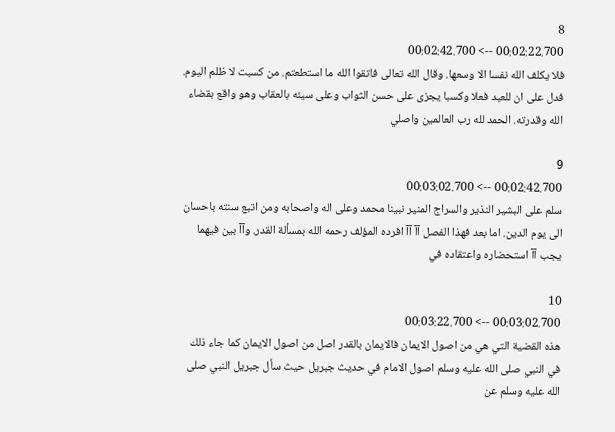8
00:02:22.700 --> 00:02:42.700
فلا يكلف الله نفسا الا وسعها. وقال الله تعالى فاتقوا الله ما استطعتم. من كسبت لا ظلم اليوم. فدل على ان للعبد فعلا وكسبا يجزى على حسن الثواب وعلى سيئه بالعقاب وهو واقع بقضاء الله وقدرته. الحمد لله رب العالمين واصلي

9
00:02:42.700 --> 00:03:02.700
سلم على البشير النذير والسراج المنير نبينا محمد وعلى اله واصحابه ومن اتبع سنته باحسان الى يوم الدين. اما بعد فهذا الفصل آآ آآ افرده المؤلف رحمه الله بمسألة القدر. وآآ بين فيهما يجب آآ استحضاره واعتقاده في

10
00:03:02.700 --> 00:03:22.700
هذه القضية التي هي من اصول الايمان فالايمان بالقدر اصل من اصول الايمان كما جاء ذلك في النبي صلى الله عليه وسلم اصول الامام في حديث جبريل حيث سأل جبريل النبي صلى الله عليه وسلم عن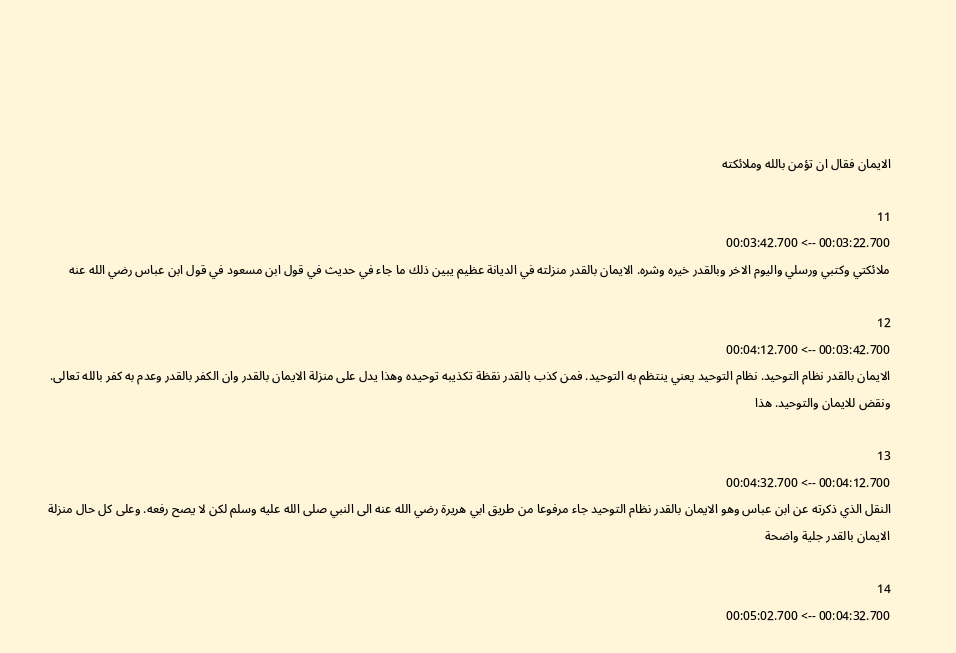الايمان فقال ان تؤمن بالله وملائكته

11
00:03:22.700 --> 00:03:42.700
ملائكتي وكتبي ورسلي واليوم الاخر وبالقدر خيره وشره. الايمان بالقدر منزلته في الديانة عظيم يبين ذلك ما جاء في حديث في قول ابن مسعود في قول ابن عباس رضي الله عنه

12
00:03:42.700 --> 00:04:12.700
الايمان بالقدر نظام التوحيد. نظام التوحيد يعني ينتظم به التوحيد. فمن كذب بالقدر نقظة تكذيبه توحيده وهذا يدل على منزلة الايمان بالقدر وان الكفر بالقدر وعدم به كفر بالله تعالى. ونقض للايمان والتوحيد. هذا

13
00:04:12.700 --> 00:04:32.700
النقل الذي ذكرته عن ابن عباس وهو الايمان بالقدر نظام التوحيد جاء مرفوعا من طريق ابي هريرة رضي الله عنه الى النبي صلى الله عليه وسلم لكن لا يصح رفعه. وعلى كل حال منزلة الايمان بالقدر جلية واضحة

14
00:04:32.700 --> 00:05:02.700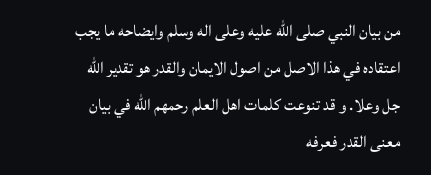من بيان النبي صلى الله عليه وعلى اله وسلم وايضاحه ما يجب اعتقاده في هذا الاصل من اصول الايمان والقدر هو تقدير الله جل وعلا. و قد تنوعت كلمات اهل العلم رحمهم الله في بيان معنى القدر فعرفه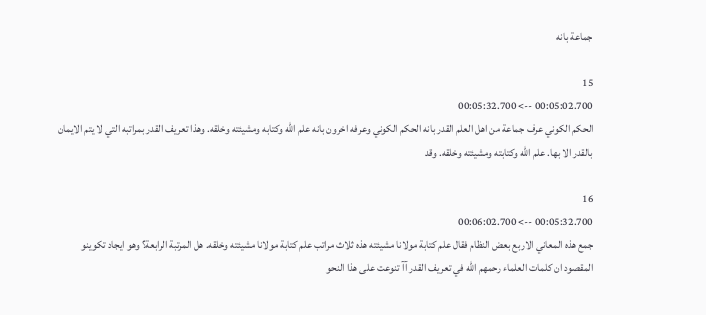جماعة بانه

15
00:05:02.700 --> 00:05:32.700
الحكم الكوني عرف جماعة من اهل العلم القدر بانه الحكم الكوني وعرفه اخرون بانه علم الله وكتابه ومشيئته وخلقه. وهذا تعريف القدر بمراتبه التي لا يتم الايمان بالقدر الا بها. علم الله وكتابته ومشيئته وخلقه. وقد

16
00:05:32.700 --> 00:06:02.700
جمع هذه المعاني الاربع بعض النظام فقال علم كتابة مولانا مشيئته هذه ثلاث مراتب علم كتابة مولانا مشيئته وخلقه. هل المرتبة الرابعة؟ وهو ايجاد تكوينو المقصود ان كلمات العلماء رحمهم الله في تعريف القدر آآ تنوعت على هذا النحو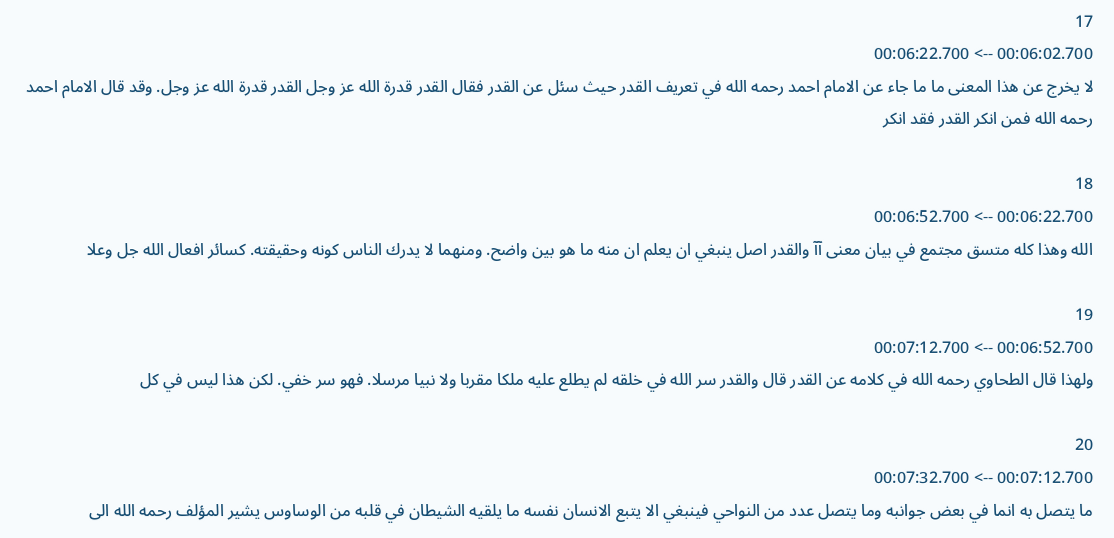17
00:06:02.700 --> 00:06:22.700
لا يخرج عن هذا المعنى ما ما جاء عن الامام احمد رحمه الله في تعريف القدر حيث سئل عن القدر فقال القدر قدرة الله عز وجل القدر قدرة الله عز وجل. وقد قال الامام احمد رحمه الله فمن انكر القدر فقد انكر

18
00:06:22.700 --> 00:06:52.700
الله وهذا كله متسق مجتمع في بيان معنى آآ والقدر اصل ينبغي ان يعلم ان منه ما هو بين واضح. ومنهما لا يدرك الناس كونه وحقيقته. كسائر افعال الله جل وعلا

19
00:06:52.700 --> 00:07:12.700
ولهذا قال الطحاوي رحمه الله في كلامه عن القدر قال والقدر سر الله في خلقه لم يطلع عليه ملكا مقربا ولا نبيا مرسلا. فهو سر خفي. لكن هذا ليس في كل

20
00:07:12.700 --> 00:07:32.700
ما يتصل به انما في بعض جوانبه وما يتصل عدد من النواحي فينبغي الا يتبع الانسان نفسه ما يلقيه الشيطان في قلبه من الوساوس يشير المؤلف رحمه الله الى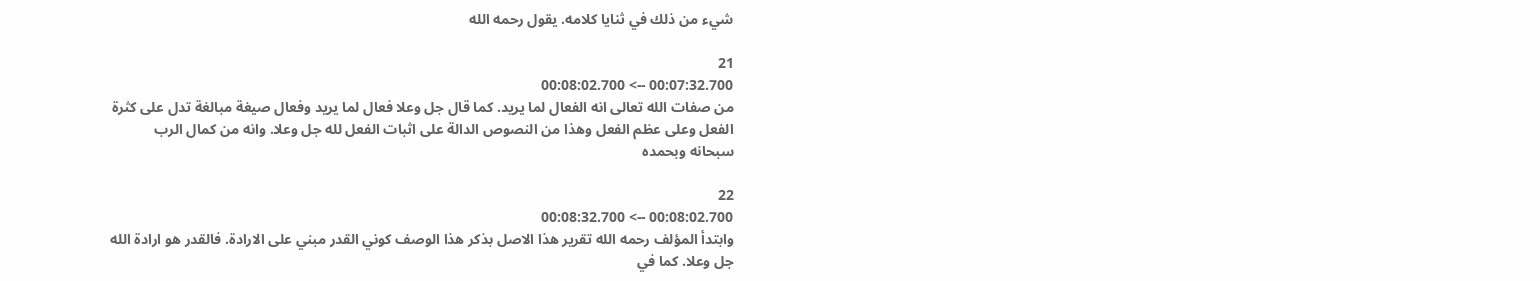شيء من ذلك في ثنايا كلامه. يقول رحمه الله

21
00:07:32.700 --> 00:08:02.700
من صفات الله تعالى انه الفعال لما يريد. كما قال جل وعلا فعال لما يريد وفعال صيغة مبالغة تدل على كثرة الفعل وعلى عظم الفعل وهذا من النصوص الدالة على اثبات الفعل لله جل وعلا. وانه من كمال الرب سبحانه وبحمده

22
00:08:02.700 --> 00:08:32.700
وابتدأ المؤلف رحمه الله تقرير هذا الاصل بذكر هذا الوصف كوني القدر مبني على الارادة. فالقدر هو ارادة الله جل وعلا. كما في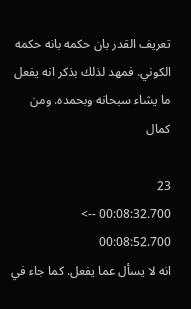تعريف القدر بان حكمه بانه حكمه الكوني. فمهد لذلك بذكر انه يفعل ما يشاء سبحانه وبحمده. ومن كمال

23
00:08:32.700 --> 00:08:52.700
انه لا يسأل عما يفعل. كما جاء في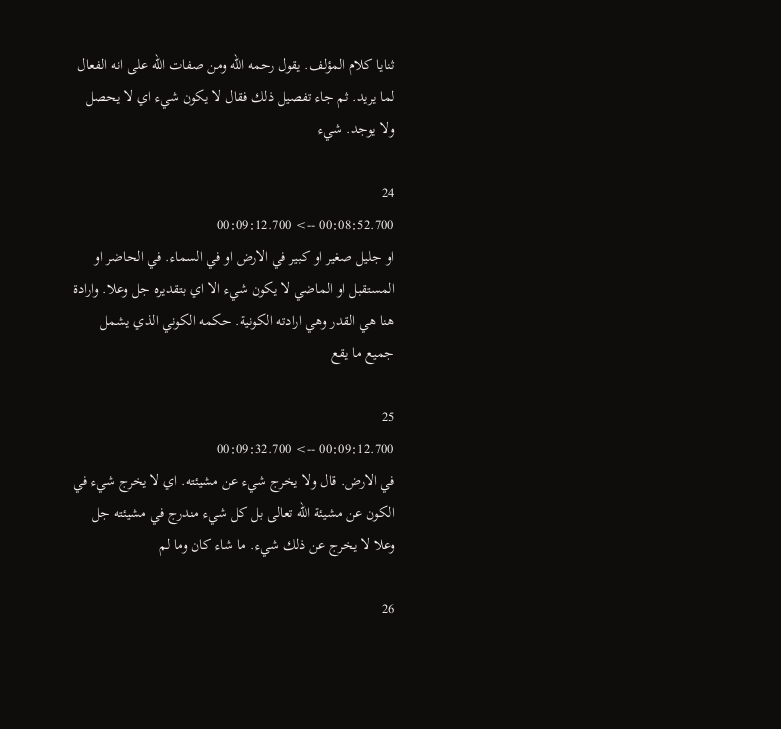ثنايا كلام المؤلف. يقول رحمه الله ومن صفات الله على انه الفعال لما يريد. ثم جاء تفصيل ذلك فقال لا يكون شيء اي لا يحصل ولا يوجد. شيء

24
00:08:52.700 --> 00:09:12.700
او جليل صغير او كبير في الارض او في السماء. في الحاضر او المستقبل او الماضي لا يكون شيء الا اي بتقديره جل وعلا. وارادة هنا هي القدر وهي ارادته الكونية. حكمه الكوني الذي يشمل جميع ما يقع

25
00:09:12.700 --> 00:09:32.700
في الارض. قال ولا يخرج شيء عن مشيئته. اي لا يخرج شيء في الكون عن مشيئة الله تعالى بل كل شيء مندرج في مشيئته جل وعلا لا يخرج عن ذلك شيء. ما شاء كان وما لم

26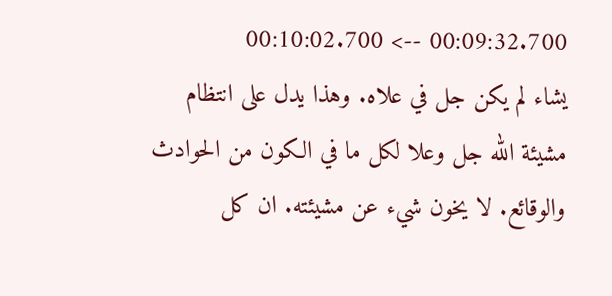00:09:32.700 --> 00:10:02.700
يشاء لم يكن جل في علاه. وهذا يدل على انتظام مشيئة الله جل وعلا لكل ما في الكون من الحوادث والوقائع. لا يخون شيء عن مشيئته. ان كل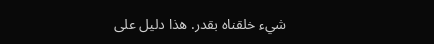شيء خلقناه بقدر. هذا دليل على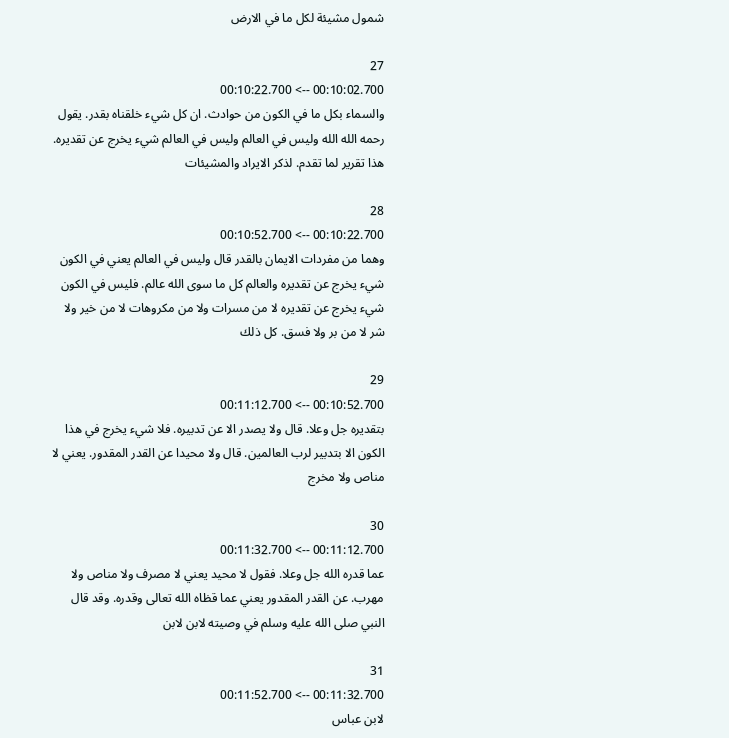شمول مشيئة لكل ما في الارض

27
00:10:02.700 --> 00:10:22.700
والسماء بكل ما في الكون من حوادث. ان كل شيء خلقناه بقدر. يقول رحمه الله الله وليس في العالم وليس في العالم شيء يخرج عن تقديره. هذا تقرير لما تقدم. لذكر الايراد والمشيئات

28
00:10:22.700 --> 00:10:52.700
وهما من مفردات الايمان بالقدر قال وليس في العالم يعني في الكون شيء يخرج عن تقديره والعالم كل ما سوى الله عالم. فليس في الكون شيء يخرج عن تقديره لا من مسرات ولا من مكروهات لا من خير ولا شر لا من بر ولا فسق. كل ذلك

29
00:10:52.700 --> 00:11:12.700
بتقديره جل وعلا. قال ولا يصدر الا عن تدبيره. فلا شيء يخرج في هذا الكون الا بتدبير لرب العالمين. قال ولا محيدا عن القدر المقدور. يعني لا مناص ولا مخرج

30
00:11:12.700 --> 00:11:32.700
عما قدره الله جل وعلا. فقول لا محيد يعني لا مصرف ولا مناص ولا مهرب. عن القدر المقدور يعني عما قظاه الله تعالى وقدره. وقد قال النبي صلى الله عليه وسلم في وصيته لابن لابن

31
00:11:32.700 --> 00:11:52.700
لابن عباس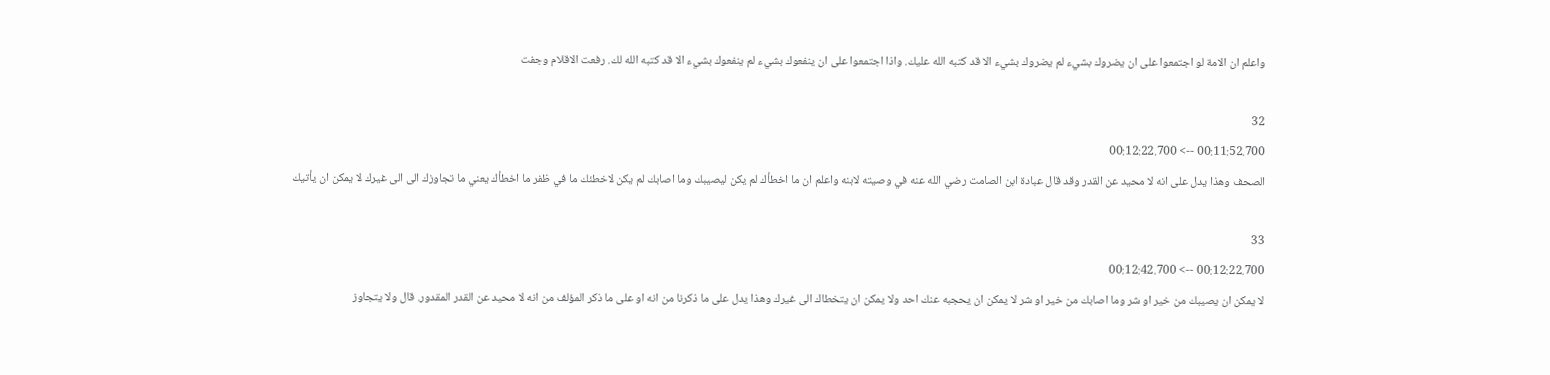واعلم ان الامة لو اجتمعوا على ان يضروك بشيء لم يضروك بشيء الا قد كتبه الله عليك. واذا اجتمعوا على ان ينفعوك بشيء لم ينفعوك بشيء الا قد كتبه الله لك. رفعت الاقلام وجفت

32
00:11:52.700 --> 00:12:22.700
الصحف وهذا يدل على انه لا محيد عن القدر وقد قال عبادة ابن الصامت رضي الله عنه في وصيته لابنه واعلم ان ما اخطأك لم يكن ليصيبك وما اصابك لم يكن لاخطئك ما في ظفر ما اخطأك يعني ما تجاوزك الى الى غيرك لا يمكن ان يأتيك

33
00:12:22.700 --> 00:12:42.700
لا يمكن ان يصيبك من خير او شر وما اصابك من خير او شر لا يمكن ان يحجبه عنك احد ولا يمكن ان يتخطاك الى غيرك وهذا يدل على ما ذكرنا من انه او على ما ذكر المؤلف من انه لا محيد عن القدر المقدور. قال ولا يتجاوز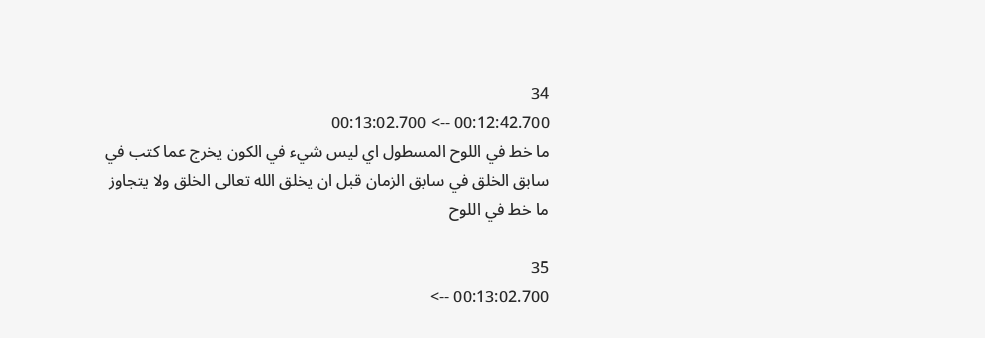34
00:12:42.700 --> 00:13:02.700
ما خط في اللوح المسطول اي ليس شيء في الكون يخرج عما كتب في سابق الخلق في سابق الزمان قبل ان يخلق الله تعالى الخلق ولا يتجاوز ما خط في اللوح

35
00:13:02.700 -->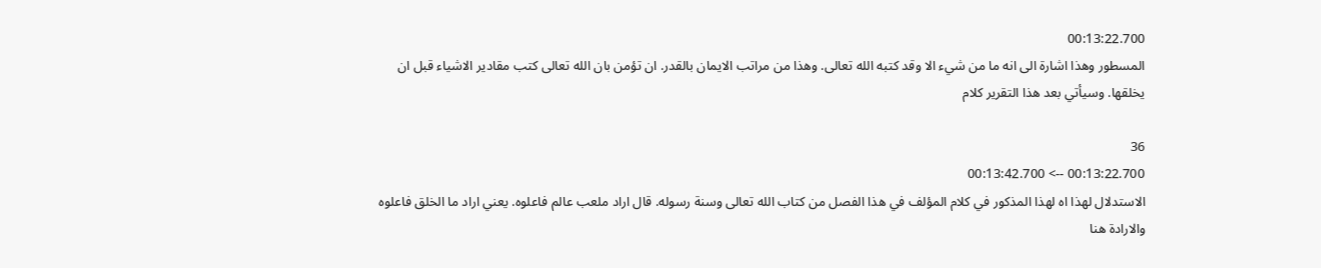00:13:22.700
المسطور وهذا اشارة الى انه ما من شيء الا وقد كتبه الله تعالى. وهذا من مراتب الايمان بالقدر. ان تؤمن بان الله تعالى كتب مقادير الاشياء قبل ان يخلقها. وسيأتي بعد هذا التقرير كلام

36
00:13:22.700 --> 00:13:42.700
الاستدلال لهذا اه لهذا المذكور في كلام المؤلف في هذا الفصل من كتاب الله تعالى وسنة رسوله. قال اراد ملعب عالم فاعلوه. يعني اراد ما الخلق فاعلوه والارادة هنا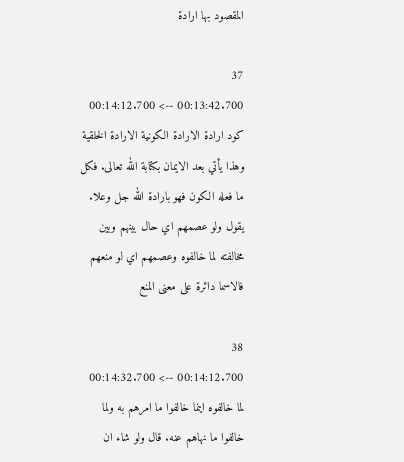المقصود بها ارادة

37
00:13:42.700 --> 00:14:12.700
كود ارادة الارادة الكونية الارادة الخلقية وهذا يأتي بعد الايمان بكتابة الله تعالى. فكل ما فعله الكون فهو بارادة الله جل وعلا. يقول ولو عصمهم اي حال بينهم وبين مخالفته لما خالفوه وعصمهم اي لو منعهم فالاسما دائرة على معنى المنع

38
00:14:12.700 --> 00:14:32.700
لما خالفوه اينما خالفوا ما امرهم به ولما خالفوا ما نهاهم عنه. قال ولو شاء ان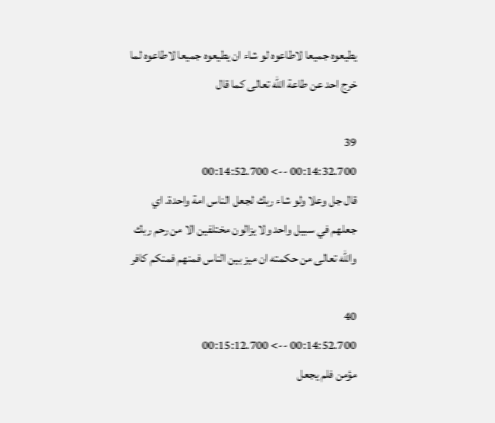يطيعوه جميعا لاطاعوه لو شاء ان يطيعوه جميعا لاطاعوه لما خرج احد عن طاعة الله تعالى كما قال

39
00:14:32.700 --> 00:14:52.700
قال جل وعلا ولو شاء ربك لجعل الناس امة واحدة. اي جعلهم في سبيل واحد ولا يزالون مختلفين الا من رحم ربك والله تعالى من حكمته ان ميز بين الناس فمنهم فمنكم كافر

40
00:14:52.700 --> 00:15:12.700
مؤمن فلم يجعل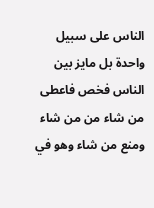الناس على سبيل واحدة بل مايز بين الناس فخص فاعطى من شاء من من شاء ومنع من شاء وهو في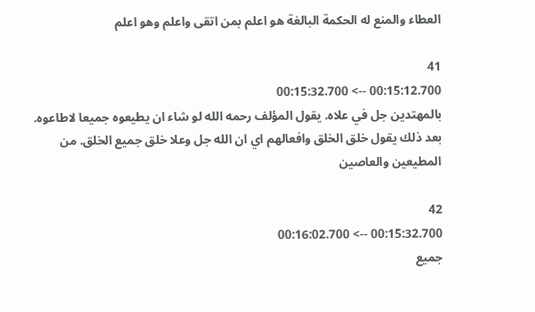العطاء والمنع له الحكمة البالغة هو اعلم بمن اتقى واعلم وهو اعلم

41
00:15:12.700 --> 00:15:32.700
بالمهتدين جل في علاه. يقول المؤلف رحمه الله لو شاء ان يطيعوه جميعا لاطاعوه. بعد ذلك يقول خلق الخلق وافعالهم اي ان الله جل وعلا خلق جميع الخلق. من المطيعين والعاصين

42
00:15:32.700 --> 00:16:02.700
جميع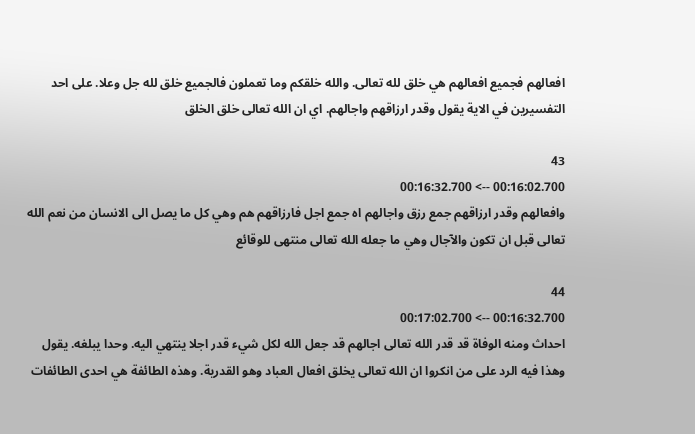افعالهم فجميع افعالهم هي خلق لله تعالى. والله خلقكم وما تعملون فالجميع خلق لله جل وعلا. على احد التفسيرين في الاية يقول وقدر ارزاقهم واجالهم. اي ان الله تعالى خلق الخلق

43
00:16:02.700 --> 00:16:32.700
وافعالهم وقدر ارزاقهم جمع رزق واجالهم اه جمع اجل فارزاقهم هم وهي كل ما يصل الى الانسان من نعم الله تعالى قبل ان تكون والآجال وهي ما جعله الله تعالى منتهى للوقائع

44
00:16:32.700 --> 00:17:02.700
احداث ومنه الوفاة قد قدر الله تعالى اجالهم قد جعل الله لكل شيء قدر اجلا ينتهي اليه. وحدا يبلغه. يقول وهذا فيه الرد على من انكروا ان الله تعالى يخلق افعال العباد وهو القدرية. وهذه الطائفة هي احدى الطائفات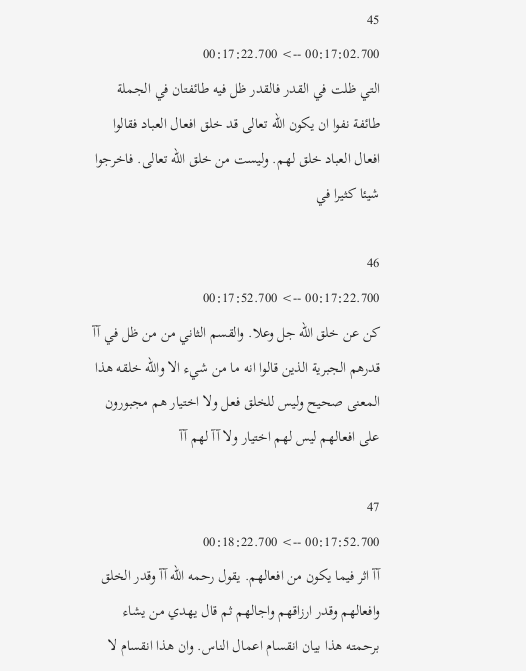45
00:17:02.700 --> 00:17:22.700
التي ظلت في القدر فالقدر ظل فيه طائفتان في الجملة طائفة نفوا ان يكون الله تعالى قد خلق افعال العباد فقالوا افعال العباد خلق لهم. وليست من خلق الله تعالى. فاخرجوا شيئا كثيرا في

46
00:17:22.700 --> 00:17:52.700
كن عن خلق الله جل وعلا. والقسم الثاني من من ظل في آآ قدرهم الجبرية الذين قالوا انه ما من شيء الا والله خلقه هذا المعنى صحيح وليس للخلق فعل ولا اختيار هم مجبورون على افعالهم ليس لهم اختيار ولا آآ لهم آآ

47
00:17:52.700 --> 00:18:22.700
آآ اثر فيما يكون من افعالهم. يقول رحمه الله آآ وقدر الخلق وافعالهم وقدر ارزاقهم واجالهم ثم قال يهدي من يشاء برحمته هذا بيان انقسام اعمال الناس. وان هذا انقسام لا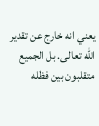يعني انه خارج عن تقدير الله تعالى. بل الجميع متقلبون بين فظله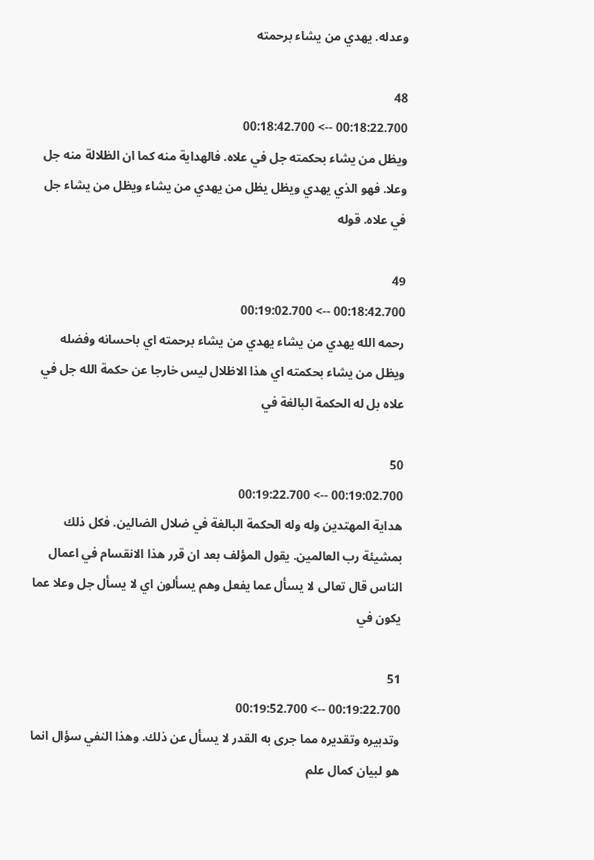وعدله. يهدي من يشاء برحمته

48
00:18:22.700 --> 00:18:42.700
ويظل من يشاء بحكمته جل في علاه. فالهداية منه كما ان الظلالة منه جل وعلا. فهو الذي يهدي ويظل يظل من يهدي من يشاء ويظل من يشاء جل في علاه. قوله

49
00:18:42.700 --> 00:19:02.700
رحمه الله يهدي من يشاء يهدي من يشاء برحمته اي باحسانه وفضله ويظل من يشاء بحكمته اي هذا الاظلال ليس خارجا عن حكمة الله جل في علاه بل له الحكمة البالغة في

50
00:19:02.700 --> 00:19:22.700
هداية المهتدين وله وله الحكمة البالغة في ضلال الضالين. فكل ذلك بمشيئة رب العالمين. يقول المؤلف بعد ان قرر هذا الانقسام في اعمال الناس قال تعالى لا يسأل عما يفعل وهم يسألون اي لا يسأل جل وعلا عما يكون في

51
00:19:22.700 --> 00:19:52.700
وتدبيره وتقديره مما جرى به القدر لا يسأل عن ذلك. وهذا النفي سؤال انما هو لبيان كمال علم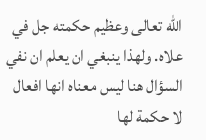الله تعالى وعظيم حكمته جل في علاه. ولهذا ينبغي ان يعلم ان نفي السؤال هنا ليس معناه انها افعال لا حكمة لها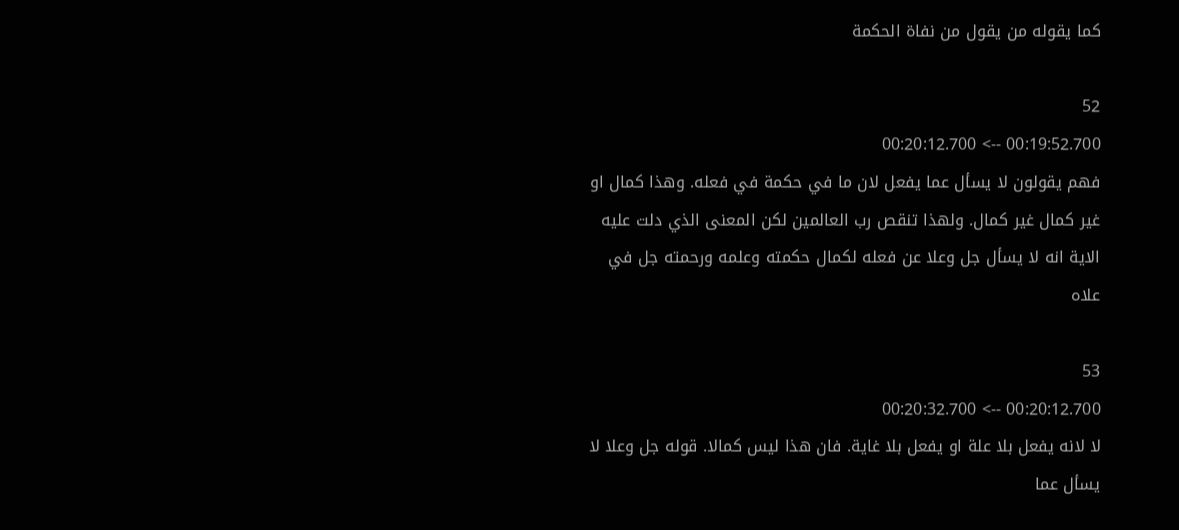كما يقوله من يقول من نفاة الحكمة

52
00:19:52.700 --> 00:20:12.700
فهم يقولون لا يسأل عما يفعل لان ما في حكمة في فعله. وهذا كمال او غير كمال غير كمال. ولهذا تنقص رب العالمين لكن المعنى الذي دلت عليه الاية انه لا يسأل جل وعلا عن فعله لكمال حكمته وعلمه ورحمته جل في علاه

53
00:20:12.700 --> 00:20:32.700
لا لانه يفعل بلا علة او يفعل بلا غاية. فان هذا ليس كمالا. قوله جل وعلا لا يسأل عما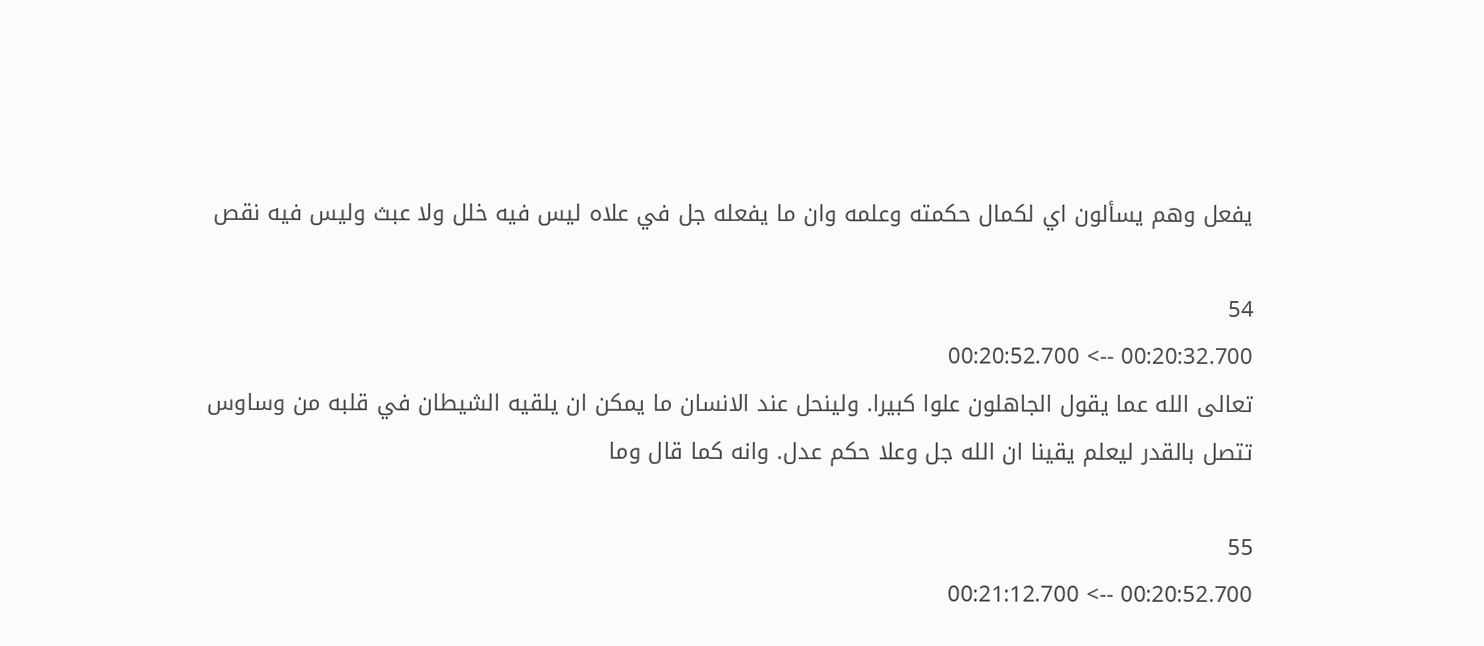يفعل وهم يسألون اي لكمال حكمته وعلمه وان ما يفعله جل في علاه ليس فيه خلل ولا عبث وليس فيه نقص

54
00:20:32.700 --> 00:20:52.700
تعالى الله عما يقول الجاهلون علوا كبيرا. ولينحل عند الانسان ما يمكن ان يلقيه الشيطان في قلبه من وساوس تتصل بالقدر ليعلم يقينا ان الله جل وعلا حكم عدل. وانه كما قال وما

55
00:20:52.700 --> 00:21:12.700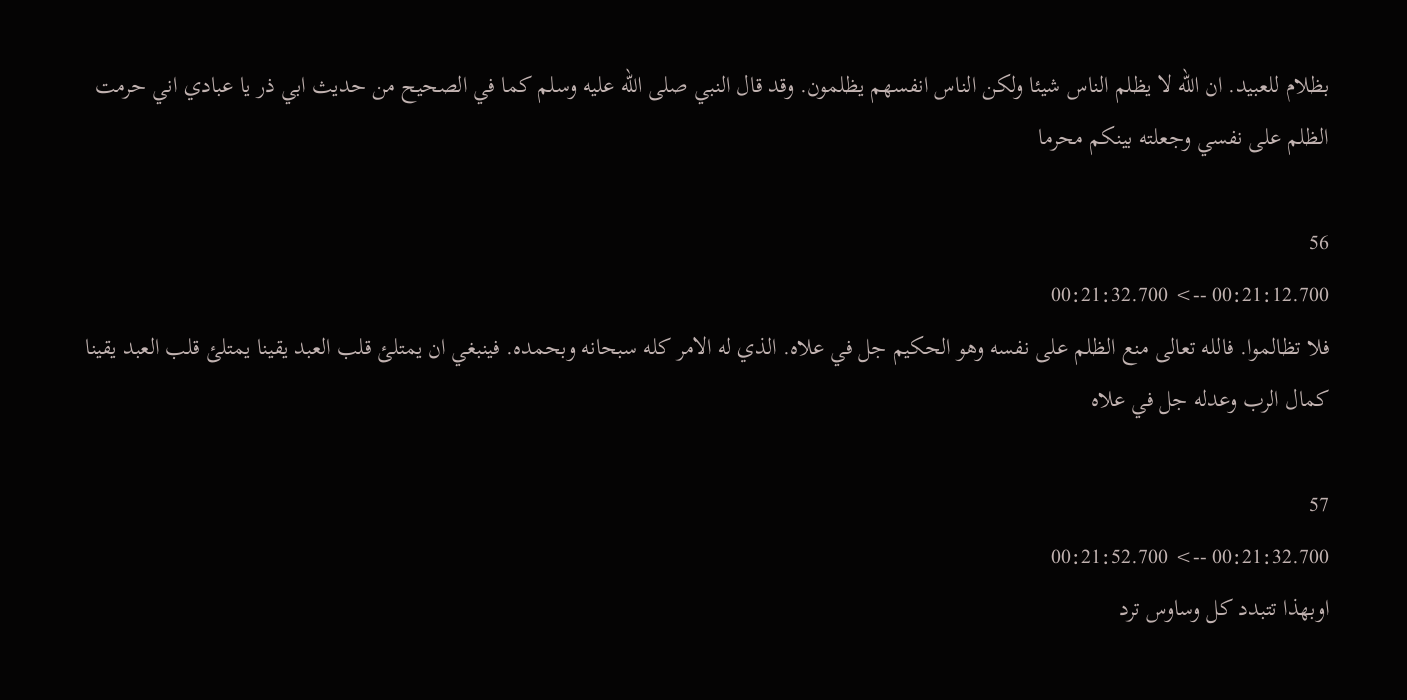بظلام للعبيد. ان الله لا يظلم الناس شيئا ولكن الناس انفسهم يظلمون. وقد قال النبي صلى الله عليه وسلم كما في الصحيح من حديث ابي ذر يا عبادي اني حرمت الظلم على نفسي وجعلته بينكم محرما

56
00:21:12.700 --> 00:21:32.700
فلا تظالموا. فالله تعالى منع الظلم على نفسه وهو الحكيم جل في علاه. الذي له الامر كله سبحانه وبحمده. فينبغي ان يمتلئ قلب العبد يقينا يمتلئ قلب العبد يقينا كمال الرب وعدله جل في علاه

57
00:21:32.700 --> 00:21:52.700
اوبهذا تتبدد كل وساوس ترد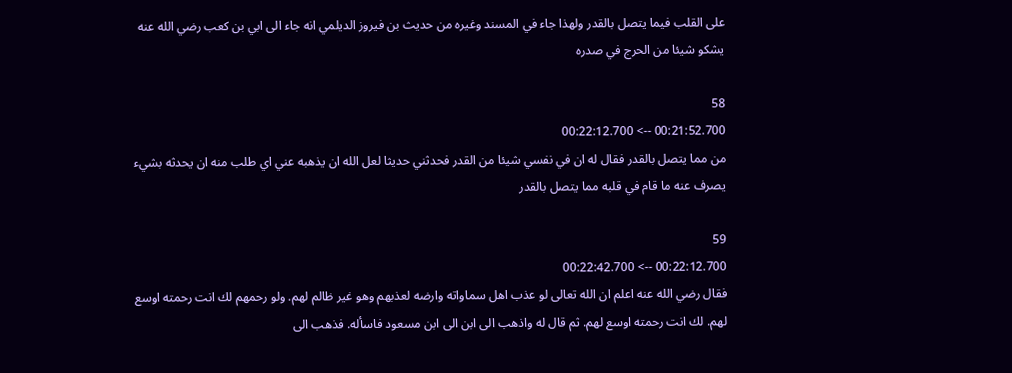على القلب فيما يتصل بالقدر ولهذا جاء في المسند وغيره من حديث بن فيروز الديلمي انه جاء الى ابي بن كعب رضي الله عنه يشكو شيئا من الحرج في صدره

58
00:21:52.700 --> 00:22:12.700
من مما يتصل بالقدر فقال له ان في نفسي شيئا من القدر فحدثني حديثا لعل الله ان يذهبه عني اي طلب منه ان يحدثه بشيء يصرف عنه ما قام في قلبه مما يتصل بالقدر

59
00:22:12.700 --> 00:22:42.700
فقال رضي الله عنه اعلم ان الله تعالى لو عذب اهل سماواته وارضه لعذبهم وهو غير ظالم لهم. ولو رحمهم لك انت رحمته اوسع لهم. لك انت رحمته اوسع لهم. ثم قال له واذهب الى ابن الى ابن مسعود فاسأله. فذهب الى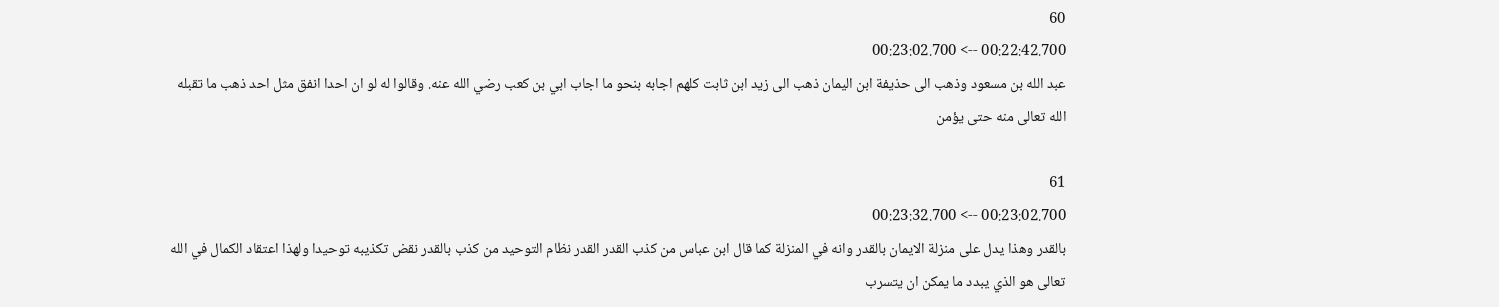60
00:22:42.700 --> 00:23:02.700
عبد الله بن مسعود وذهب الى حذيفة ابن اليمان ذهب الى زيد ابن ثابت كلهم اجابه بنحو ما اجاب ابي بن كعب رضي الله عنه. وقالوا له لو ان احدا انفق مثل احد ذهب ما تقبله الله تعالى منه حتى يؤمن

61
00:23:02.700 --> 00:23:32.700
بالقدر وهذا يدل على منزلة الايمان بالقدر وانه في المنزلة كما قال ابن عباس من كذب القدر القدر نظام التوحيد من كذب بالقدر نقض تكذيبه توحيدا ولهذا اعتقاد الكمال في الله تعالى هو الذي يبدد ما يمكن ان يتسرب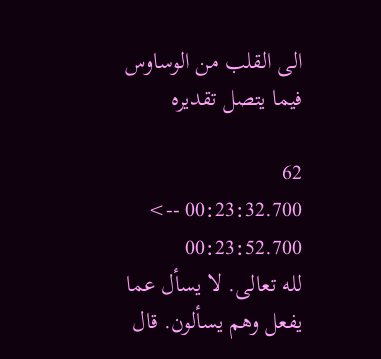الى القلب من الوساوس فيما يتصل تقديره

62
00:23:32.700 --> 00:23:52.700
لله تعالى. لا يسأل عما يفعل وهم يسألون. قال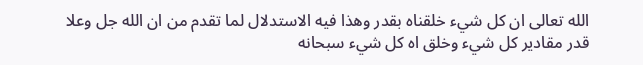الله تعالى ان كل شيء خلقناه بقدر وهذا فيه الاستدلال لما تقدم من ان الله جل وعلا قدر مقادير كل شيء وخلق اه كل شيء سبحانه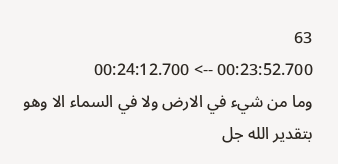63
00:23:52.700 --> 00:24:12.700
وما من شيء في الارض ولا في السماء الا وهو بتقدير الله جل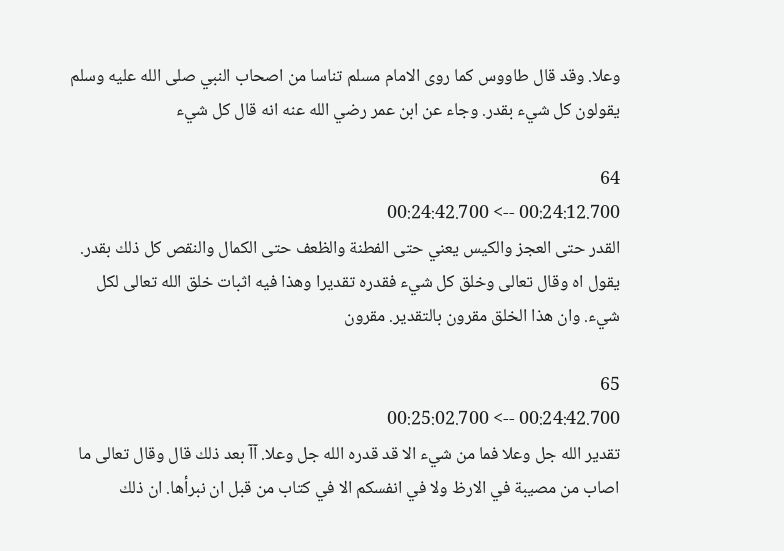وعلا. وقد قال طاووس كما روى الامام مسلم تناسا من اصحاب النبي صلى الله عليه وسلم يقولون كل شيء بقدر. وجاء عن ابن عمر رضي الله عنه انه قال كل شيء

64
00:24:12.700 --> 00:24:42.700
القدر حتى العجز والكيس يعني حتى الفطنة والظعف حتى الكمال والنقص كل ذلك بقدر. يقول اه وقال تعالى وخلق كل شيء فقدره تقديرا وهذا فيه اثبات خلق الله تعالى لكل شيء. وان هذا الخلق مقرون بالتقدير. مقرون

65
00:24:42.700 --> 00:25:02.700
تقدير الله جل وعلا فما من شيء الا قد قدره الله جل وعلا. آآ بعد ذلك قال وقال تعالى ما اصاب من مصيبة في الارظ ولا في انفسكم الا في كتاب من قبل ان نبرأها. ان ذلك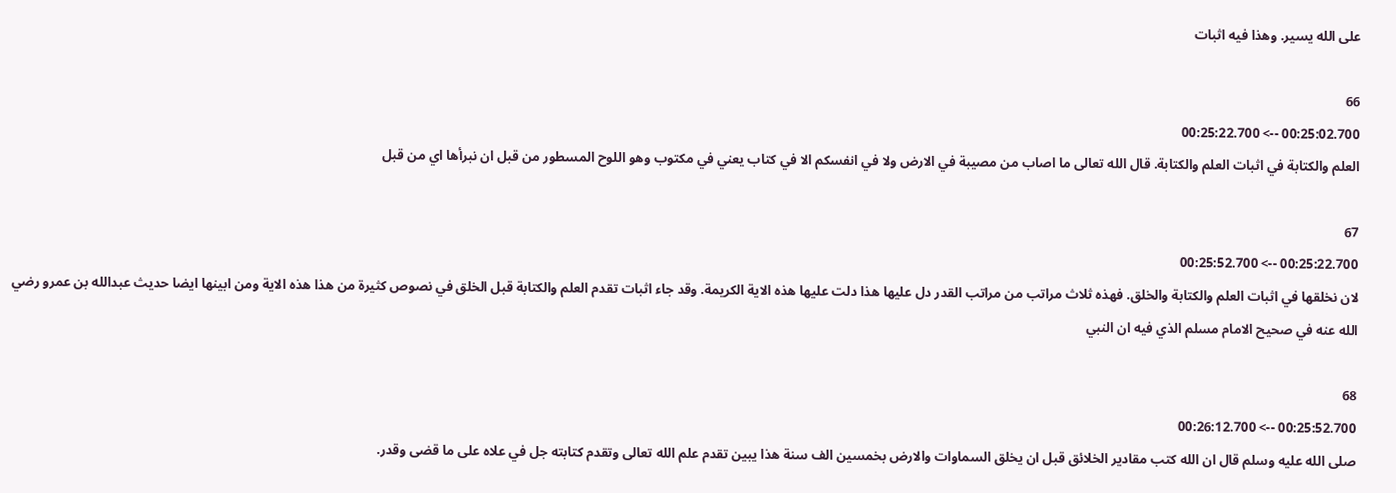على الله يسير. وهذا فيه اثبات

66
00:25:02.700 --> 00:25:22.700
العلم والكتابة في اثبات العلم والكتابة. قال الله تعالى ما اصاب من مصيبة في الارض ولا في انفسكم الا في كتاب يعني في مكتوب وهو اللوح المسطور من قبل ان نبرأها اي من قبل

67
00:25:22.700 --> 00:25:52.700
لان نخلقها في اثبات العلم والكتابة والخلق. فهذه ثلاث مراتب من مراتب القدر دل عليها هذا دلت عليها هذه الاية الكريمة. وقد جاء اثبات تقدم العلم والكتابة قبل الخلق في نصوص كثيرة من هذا هذه الاية ومن ابينها ايضا حديث عبدالله بن عمرو رضي الله عنه في صحيح الامام مسلم الذي فيه ان النبي

68
00:25:52.700 --> 00:26:12.700
صلى الله عليه وسلم قال ان الله كتب مقادير الخلائق قبل ان يخلق السماوات والارض بخمسين الف سنة هذا يبين تقدم علم الله تعالى وتقدم كتابته جل في علاه على ما قضى وقدر.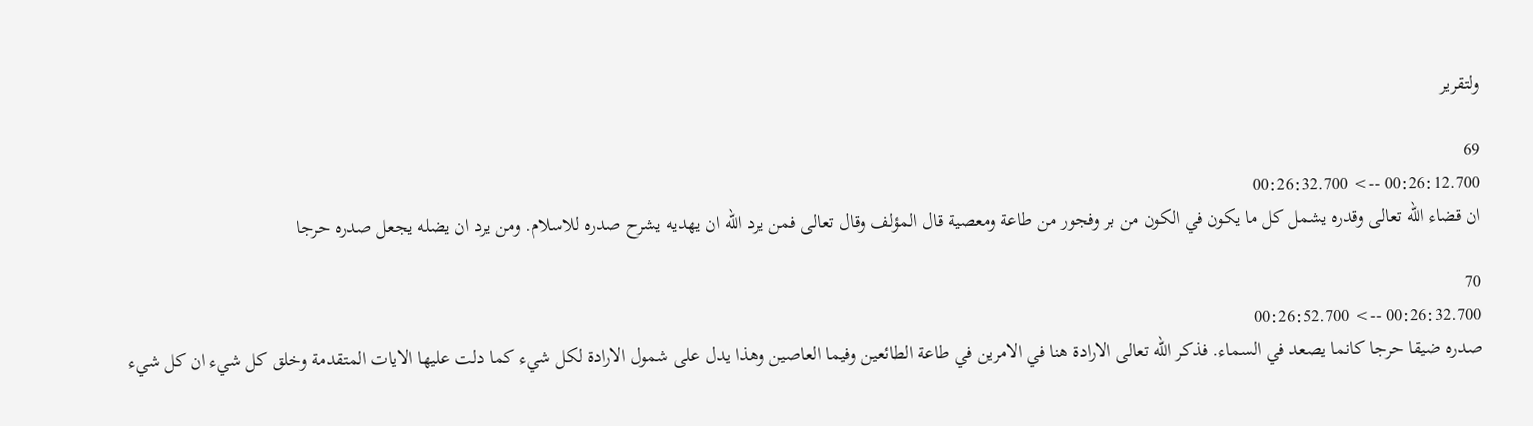ولتقرير

69
00:26:12.700 --> 00:26:32.700
ان قضاء الله تعالى وقدره يشمل كل ما يكون في الكون من بر وفجور من طاعة ومعصية قال المؤلف وقال تعالى فمن يرد الله ان يهديه يشرح صدره للاسلام. ومن يرد ان يضله يجعل صدره حرجا

70
00:26:32.700 --> 00:26:52.700
صدره ضيقا حرجا كانما يصعد في السماء. فذكر الله تعالى الارادة هنا في الامرين في طاعة الطائعين وفيما العاصين وهذا يدل على شمول الارادة لكل شيء كما دلت عليها الايات المتقدمة وخلق كل شيء ان كل شيء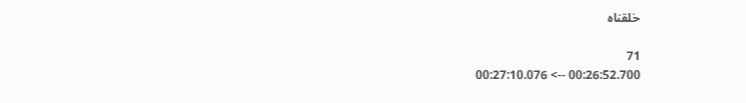خلقناه

71
00:26:52.700 --> 00:27:10.076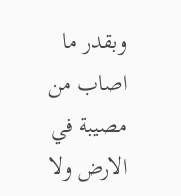وبقدر ما اصاب من مصيبة في الارض ولا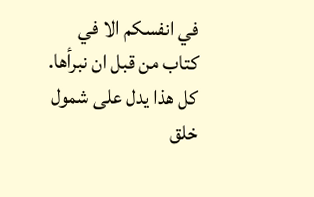في انفسكم الا في كتاب من قبل ان نبرأها. كل هذا يدل على شمول خلق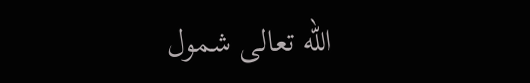الله تعالى شمول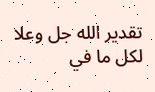تقدير الله جل وعلا لكل ما في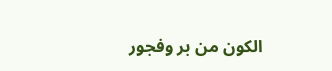الكون من بر وفجور